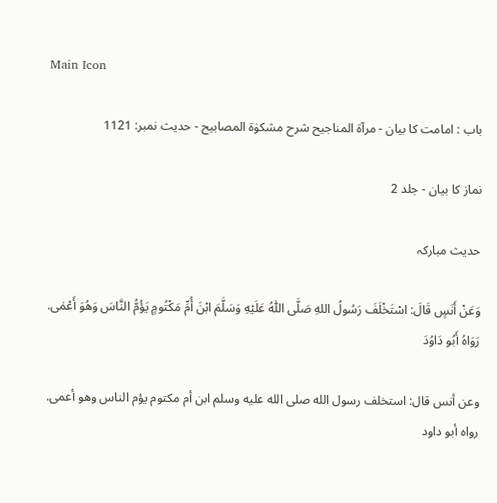Main Icon

باب : امامت کا بیان - مرآۃ المناجیح شرح مشکوٰۃ المصابیح - حدیث نمبر: 1121

نماز کا بیان - جلد 2

حدیث مبارکہ

وَعَنْ أَنَسٍ قَالَ: اسْتَخْلَفَ رَسُولُ اللهِ صَلَّى اللّٰهُ عَلَيْهِ وَسَلَّمَ ابْنَ أُمِّ مَكْتُومٍ يَؤُمُّ النَّاسَ وَهُوَ أَعْمٰى. رَوَاهُ أَبُو دَاوُدَ

وعن أنس قال: استخلف رسول الله صلى الله عليه وسلم ابن أم مكتوم يؤم الناس وهو أعمى. رواه أبو داود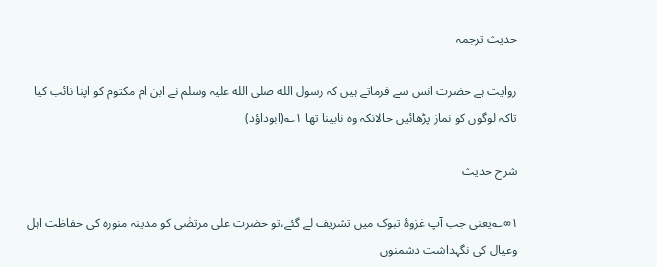حدیث ترجمہ

روایت ہے حضرت انس سے فرماتے ہیں کہ رسول الله صلی الله علیہ وسلم نے ابن ام مکتوم کو اپنا نائب کیا تاکہ لوگوں کو نماز پڑھائیں حالانکہ وہ نابینا تھا ۱؎(ابوداؤد)

شرح حدیث

۱∞؎یعنی جب آپ غزوۂ تبوک میں تشریف لے گئے،تو حضرت علی مرتضٰی کو مدینہ منورہ کی حفاظت اہل وعیال کی نگہداشت دشمنوں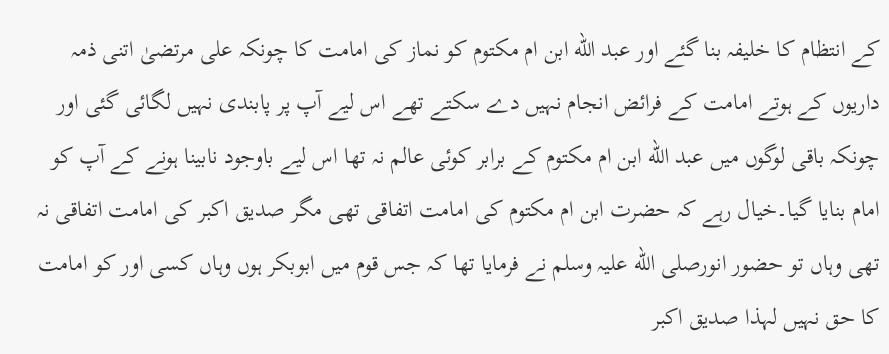کے انتظام کا خلیفہ بنا گئے اور عبد الله ابن ام مکتوم کو نماز کی امامت کا چونکہ علی مرتضیٰ اتنی ذمہ داریوں کے ہوتے امامت کے فرائض انجام نہیں دے سکتے تھے اس لیے آپ پر پابندی نہیں لگائی گئی اور چونکہ باقی لوگوں میں عبد الله ابن ام مکتوم کے برابر کوئی عالم نہ تھا اس لیے باوجود نابینا ہونے کے آپ کو امام بنایا گیا۔خیال رہے کہ حضرت ابن ام مکتوم کی امامت اتفاقی تھی مگر صدیق اکبر کی امامت اتفاقی نہ تھی وہاں تو حضور انورصلی الله علیہ وسلم نے فرمایا تھا کہ جس قوم میں ابوبکر ہوں وہاں کسی اور کو امامت کا حق نہیں لہذا صدیق اکبر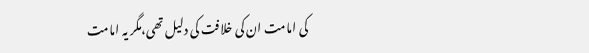کی امامت ان کی خلافت کی دلیل تھی،مگر یہ امامت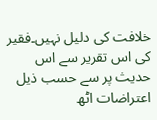خلافت کی دلیل نہیں۔فقیر کی اس تقریر سے اس حدیث پر سے حسب ذیل اعتراضات اٹھ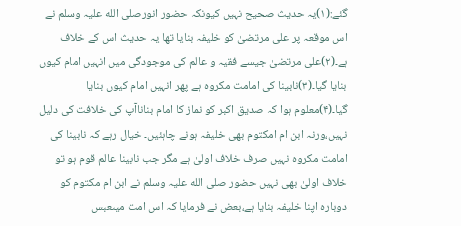گئے:(۱)یہ حدیث صحیح نہیں کیونکہ حضور انورصلی الله علیہ وسلم نے اس موقعہ پر علی مرتضیٰ کو خلیفہ بنایا تھا یہ حدیث اس کے خلاف ہے۔(۲)علی مرتضیٰ جیسے فقیہ و عالم کی موجودگی میں انہیں امام کیوں بنایا گیا۔(۳)نابینا کی امامت مکروہ ہے پھر انہیں امام کیوں بنایا گیا۔(۴)معلوم ہوا کہ صدیق اکبر کو نماز کا امام بناناآپ کی خلافت کی دلیل نہیں،ورنہ ابن ام امکتوم بھی خلیفہ ہونے چاہئیں۔ خیال رہے کہ نابینا کی امامت مکروہ نہیں صرف خلاف اولیٰ ہے مگر جب نابینا عالم قوم ہو تو خلاف اولیٰ بھی نہیں حضور صلی الله علیہ وسلم نے ابن ام مکتوم کو دوبارہ اپنا خلیفہ بنایا ہے،بعض نے فرمایا کہ اس امت میںعبس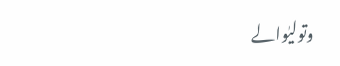وتولیٰوالے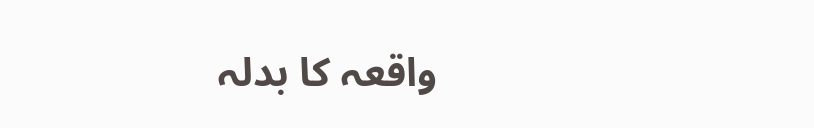واقعہ کا بدلہ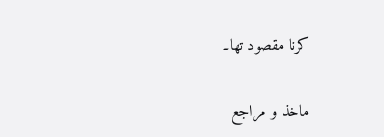کرنا مقصود تھا۔

ماخذ و مراجع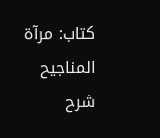کتاب: مرآۃ المناجیح شرح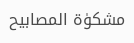مشکوٰۃ المصابیح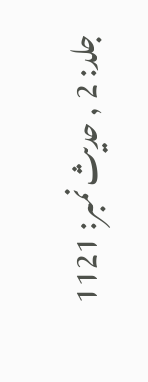جلد: 2 , حدیث نمبر: 1121